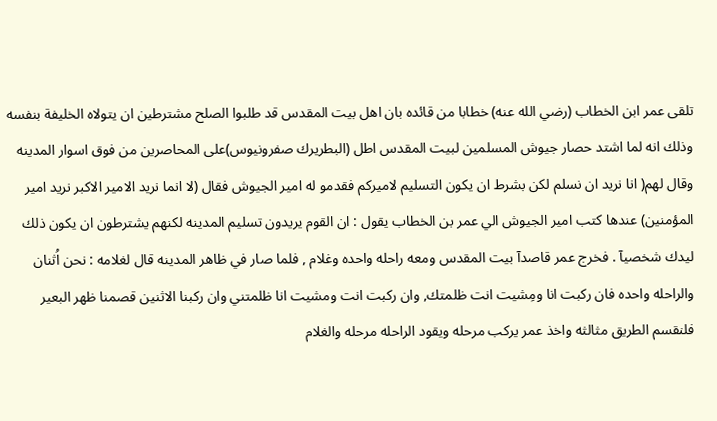تلقى عمر ابن الخطاب (رضي الله عنه) خطابا من قائده بان اهل بيت المقدس قد طلبوا الصلح مشترطين ان يتولاه الخليفة بنفسه وذلك انه لما اشتد حصار جيوش المسلمين لبيت المقدس اطل (البطريرك صفرونيوس)على المحاصرين من فوق اسوار المدينه وقال لهم( انا نريد ان نسلم لكن بشرط ان يكون التسليم لاميركم فقدمو له امير الجيوش فقال (لا انما نريد الامير الاكبر نريد امير المؤمنين) عندها كتب امير الجيوش الي عمر بن الخطاب يقول : ان القوم يريدون تسليم المدينه لكنهم يشترطون ان يكون ذلك ليدك شخصيآ . فخرج عمر قاصدآ بيت المقدس ومعه راحله واحده وغلام , فلما صار في ظاهر المدينه قال لغلامه : نحن اُثنان والراحله واحده فان ركبت انا ومِشيت انت ظلمتك, وان ركبت انت ومشيت انا ظلمتني وان ركبنا الاثنين قصمنا ظهر البعير فلنقسم الطريق مثالثه واخذ عمر يركب مرحله ويقود الراحله مرحله والغلام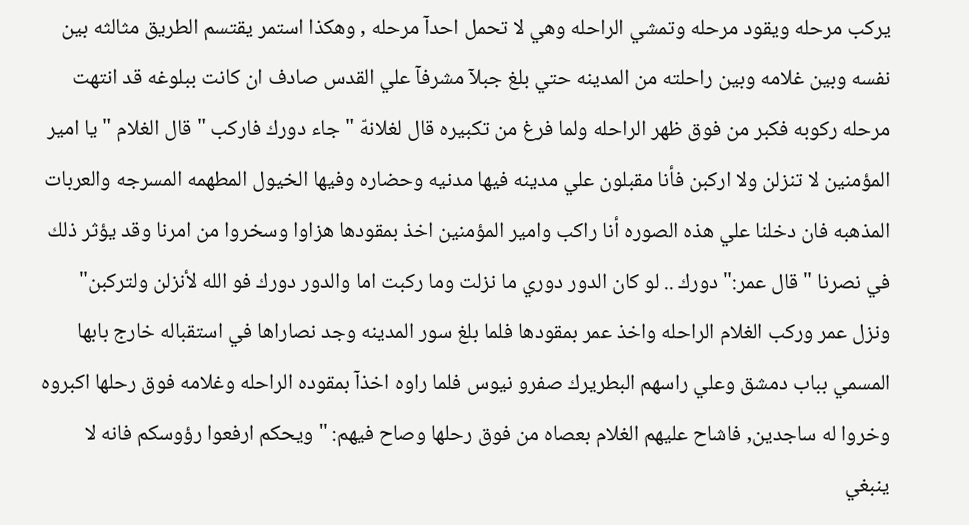يركب مرحله ويقود مرحله وتمشي الراحله وهي لا تحمل احدآ مرحله , وهكذا استمر يقتسم الطريق مثالثه بين نفسه وبين غلامه وبين راحلته من المدينه حتي بلغ جبلآ مشرفآ علي القدس صادف ان كانت ببلوغه قد انتهت مرحله ركوبه فكبر من فوق ظهر الراحله ولما فرغ من تكبيره قال لغلانهّ " جاء دورك فاركب " قال الغلام " يا امير المؤمنين لا تنزلن ولا اركبن فأنا مقبلون علي مدينه فيها مدنيه وحضاره وفيها الخيول المطهمه المسرجه والعربات المذهبه فان دخلنا علي هذه الصوره أنا راكب وامير المؤمنين اخذ بمقودها هزاوا وسخروا من امرنا وقد يؤثر ذلك في نصرنا " قال عمر:" دورك .. لو كان الدور دوري ما نزلت وما ركبت اما والدور دورك فو الله لأنزلن ولتركبن" ونزل عمر وركب الغلام الراحله واخذ عمر بمقودها فلما بلغ سور المدينه وجد نصاراها في استقباله خارج بابها المسمي بباب دمشق وعلي راسهم البطريرك صفرو نيوس فلما راوه اخذآ بمقوده الراحله وغلامه فوق رحلها اكبروه وخروا له ساجدين, فاشاح عليهم الغلام بعصاه من فوق رحلها وصاح فيهم: " ويحكم ارفعوا رؤوسكم فانه لا ينبغي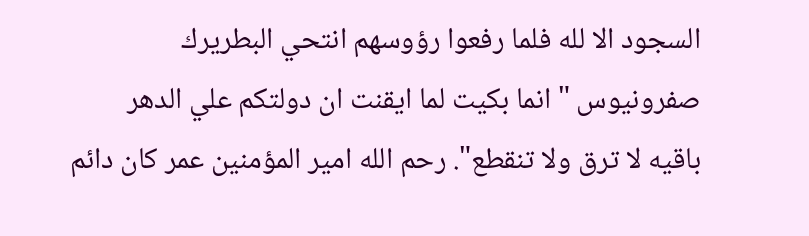السجود الا لله فلما رفعوا رؤوسهم انتحي البطريرك صفرونيوس " انما بكيت لما ايقنت ان دولتكم علي الدهر باقيه لا ترق ولا تنقطع". رحم الله امير المؤمنين عمر كان دائم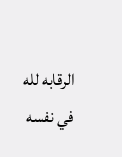الرقابه لله في نفسه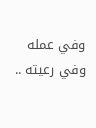وفي عمله وفي رعيته ..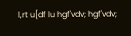l,rt u[df lu hgf'vdv; hgf'vdv;